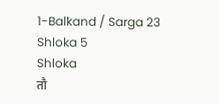1-Balkand / Sarga 23
Shloka 5
Shloka
तौ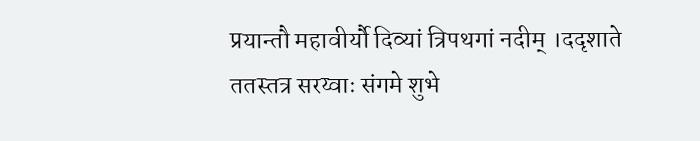प्रयान्तौ महावीर्यौ दिव्यां त्रिपथगां नदीम् ।ददृशाते ततस्तत्र सरय्वाः संगमे शुभे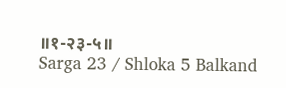॥१-२३-५॥
Sarga 23 / Shloka 5 Balkand